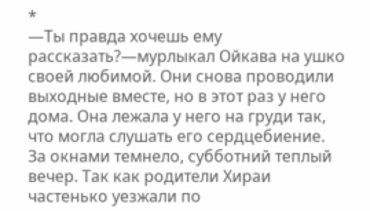*
—Ты правда хочешь ему рассказать?—мурлыкал Ойкава на ушко своей любимой. Они снова проводили выходные вместе, но в этот раз у него дома. Она лежала у него на груди так, что могла слушать его сердцебиение. За окнами темнело, субботний теплый вечер. Так как родители Хираи частенько уезжали по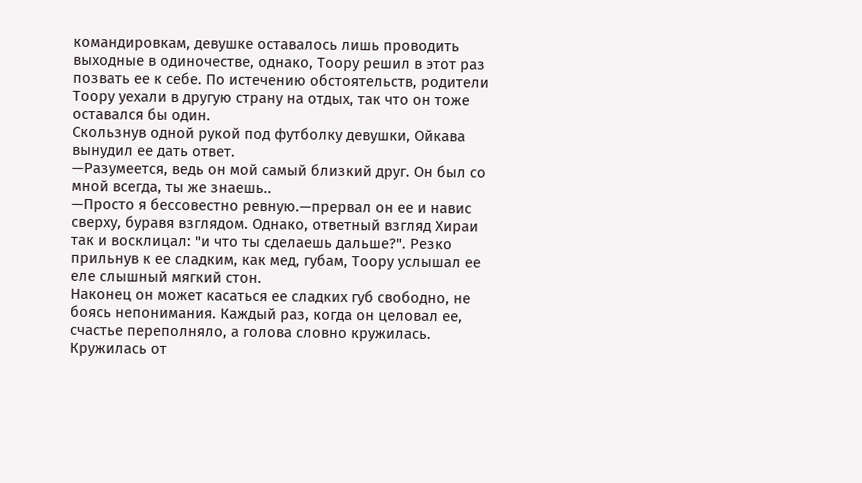командировкам, девушке оставалось лишь проводить выходные в одиночестве, однако, Тоору решил в этот раз позвать ее к себе. По истечению обстоятельств, родители Тоору уехали в другую страну на отдых, так что он тоже оставался бы один.
Скользнув одной рукой под футболку девушки, Ойкава вынудил ее дать ответ.
—Разумеется, ведь он мой самый близкий друг. Он был со мной всегда, ты же знаешь..
—Просто я бессовестно ревную.—прервал он ее и навис сверху, буравя взглядом. Однако, ответный взгляд Хираи так и восклицал: "и что ты сделаешь дальше?". Резко прильнув к ее сладким, как мед, губам, Тоору услышал ее еле слышный мягкий стон.
Наконец он может касаться ее сладких губ свободно, не боясь непонимания. Каждый раз, когда он целовал ее, счастье переполняло, а голова словно кружилась. Кружилась от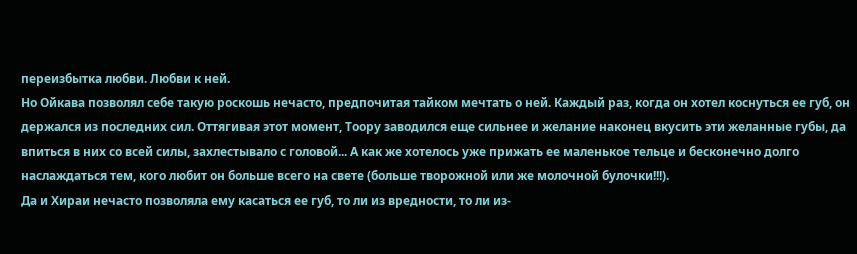переизбытка любви. Любви к ней.
Но Ойкава позволял себе такую роскошь нечасто, предпочитая тайком мечтать о ней. Каждый раз, когда он хотел коснуться ее губ, он держался из последних сил. Оттягивая этот момент, Тоору заводился еще сильнее и желание наконец вкусить эти желанные губы, да впиться в них со всей силы, захлестывало с головой... А как же хотелось уже прижать ее маленькое тельце и бесконечно долго наслаждаться тем, кого любит он больше всего на свете (больше творожной или же молочной булочки!!!).
Да и Хираи нечасто позволяла ему касаться ее губ, то ли из вредности, то ли из-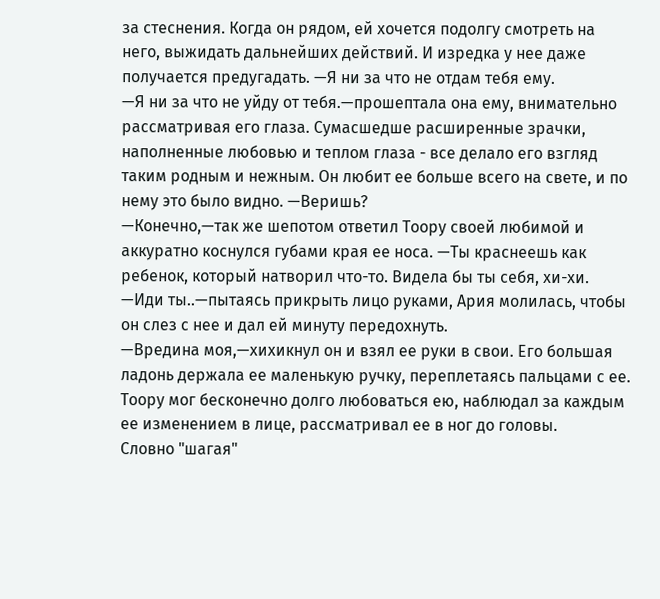за стеснения. Когда он рядом, ей хочется подолгу смотреть на него, выжидать дальнейших действий. И изредка у нее даже получается предугадать. —Я ни за что не отдам тебя ему.
—Я ни за что не уйду от тебя.—прошептала она ему, внимательно рассматривая его глаза. Сумасшедше расширенные зрачки, наполненные любовью и теплом глаза - все делало его взгляд таким родным и нежным. Он любит ее больше всего на свете, и по нему это было видно. —Веришь?
—Конечно,—так же шепотом ответил Тоору своей любимой и аккуратно коснулся губами края ее носа. —Ты краснеешь как ребенок, который натворил что-то. Видела бы ты себя, хи-хи.
—Иди ты..—пытаясь прикрыть лицо руками, Ария молилась, чтобы он слез с нее и дал ей минуту передохнуть.
—Вредина моя,—хихикнул он и взял ее руки в свои. Его большая ладонь держала ее маленькую ручку, переплетаясь пальцами с ее. Тоору мог бесконечно долго любоваться ею, наблюдал за каждым ее изменением в лице, рассматривал ее в ног до головы.
Словно "шагая"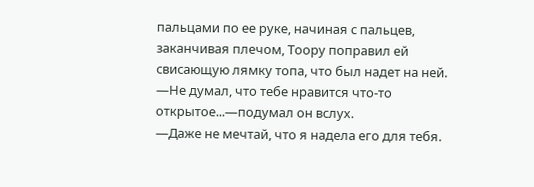пальцами по ее руке, начиная с пальцев, заканчивая плечом, Тоору поправил ей свисающую лямку топа, что был надет на ней. —Не думал, что тебе нравится что-то открытое...—подумал он вслух.
—Даже не мечтай, что я надела его для тебя.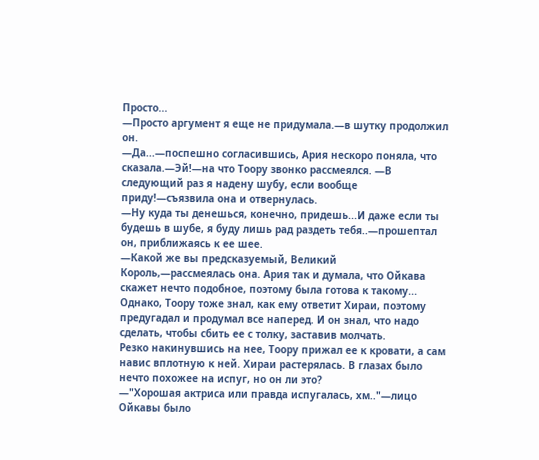Просто...
—Просто аргумент я еще не придумала.—в шутку продолжил он.
—Да...—поспешно согласившись, Ария нескоро поняла, что сказала.—Эй!—на что Тоору звонко рассмеялся. —В следующий раз я надену шубу, если вообще приду!—съязвила она и отвернулась.
—Ну куда ты денешься, конечно, придешь...И даже если ты будешь в шубе, я буду лишь рад раздеть тебя..—прошептал он, приближаясь к ее шее.
—Какой же вы предсказуемый, Великий Король,—рассмеялась она. Ария так и думала, что Ойкава скажет нечто подобное, поэтому была готова к такому... Однако, Тоору тоже знал, как ему ответит Хираи, поэтому предугадал и продумал все наперед. И он знал, что надо сделать, чтобы сбить ее с толку, заставив молчать.
Резко накинувшись на нее, Тоору прижал ее к кровати, а сам навис вплотную к ней. Хираи растерялась. В глазах было нечто похожее на испуг, но он ли это?
—"Хорошая актриса или правда испугалась, хм.."—лицо Ойкавы было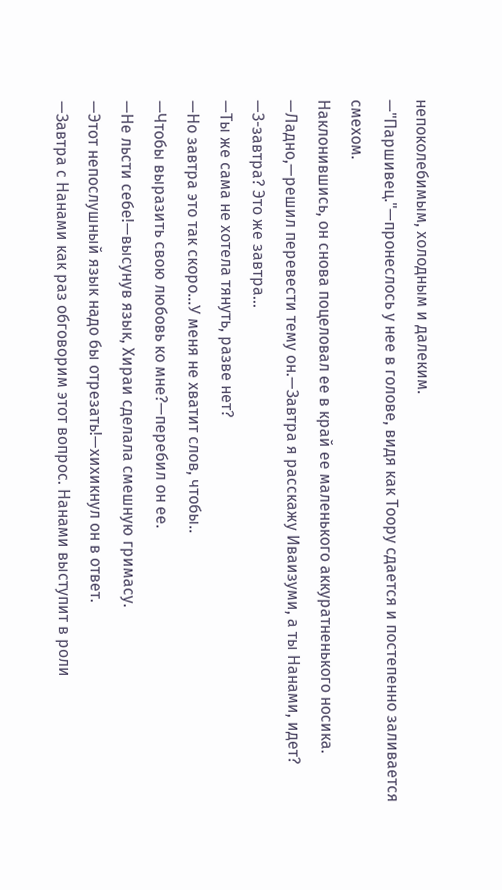непоколебимым, холодным и далеким.
—"Паршивец."—пронеслось у нее в голове, видя как Тоору сдается и постепенно заливается смехом.
Наклонившись, он снова поцеловал ее в край ее маленького аккуратненького носика.
—Ладно,—решил перевести тему он.—Завтра я расскажу Иваизуми, а ты Нанами, идет?
—З-завтра? Это же завтра...
—Ты же сама не хотела тянуть, разве нет?
—Но завтра это так скоро...У меня не хватит слов, чтобы..
—Чтобы выразить свою любовь ко мне?—перебил он ее.
—Не льсти себе!—высунув язык, Хираи сделала смешную гримасу.
—Этот непослушный язык надо бы отрезать!—хихикнул он в ответ.
—Завтра с Нанами как раз обговорим этот вопрос. Нанами выступит в роли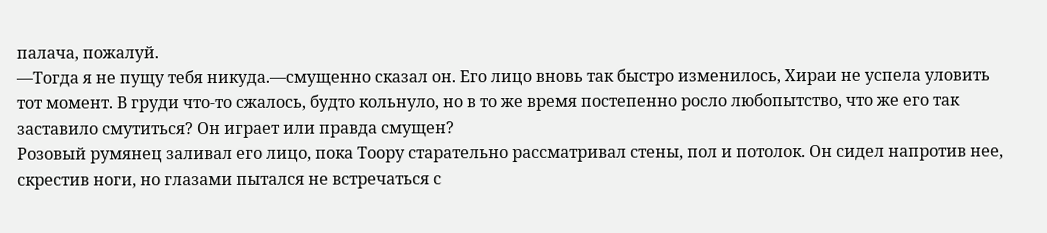палача, пожалуй.
—Тогда я не пущу тебя никуда.—смущенно сказал он. Его лицо вновь так быстро изменилось, Хираи не успела уловить тот момент. В груди что-то сжалось, будто кольнуло, но в то же время постепенно росло любопытство, что же его так заставило смутиться? Он играет или правда смущен?
Розовый румянец заливал его лицо, пока Тоору старательно рассматривал стены, пол и потолок. Он сидел напротив нее, скрестив ноги, но глазами пытался не встречаться с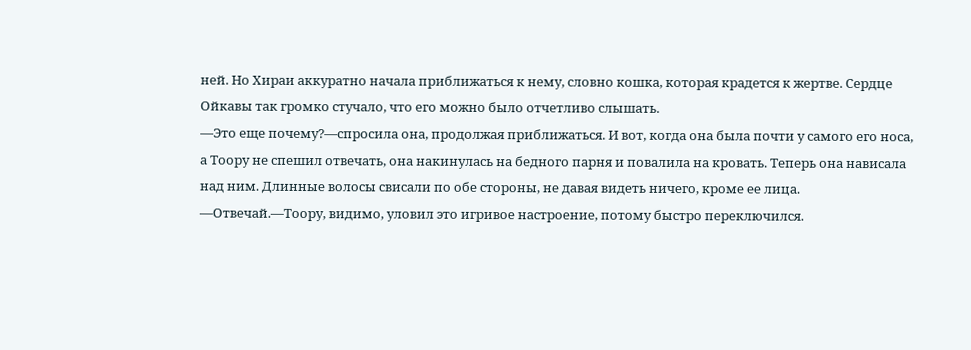ней. Но Хираи аккуратно начала приближаться к нему, словно кошка, которая крадется к жертве. Сердце Ойкавы так громко стучало, что его можно было отчетливо слышать.
—Это еще почему?—спросила она, продолжая приближаться. И вот, когда она была почти у самого его носа, а Тоору не спешил отвечать, она накинулась на бедного парня и повалила на кровать. Теперь она нависала над ним. Длинные волосы свисали по обе стороны, не давая видеть ничего, кроме ее лица. —Отвечай.—Тоору, видимо, уловил это игривое настроение, потому быстро переключился.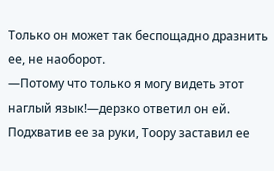Только он может так беспощадно дразнить ее, не наоборот.
—Потому что только я могу видеть этот наглый язык!—дерзко ответил он ей. Подхватив ее за руки, Тоору заставил ее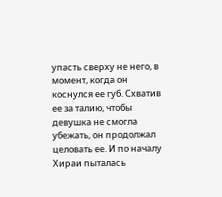упасть сверху не него, в момент, когда он коснулся ее губ. Схватив ее за талию, чтобы девушка не смогла убежать, он продолжал целовать ее. И по началу Хираи пыталась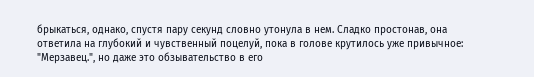брыкаться, однако, спустя пару секунд словно утонула в нем. Сладко простонав, она ответила на глубокий и чувственный поцелуй, пока в голове крутилось уже привычное: "Мерзавец.", но даже это обзывательство в его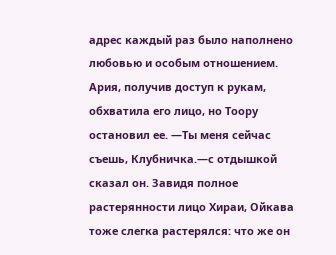адрес каждый раз было наполнено любовью и особым отношением.
Ария, получив доступ к рукам, обхватила его лицо, но Тоору остановил ее. —Ты меня сейчас съешь, Клубничка.—с отдышкой сказал он. Завидя полное растерянности лицо Хираи, Ойкава тоже слегка растерялся: что же он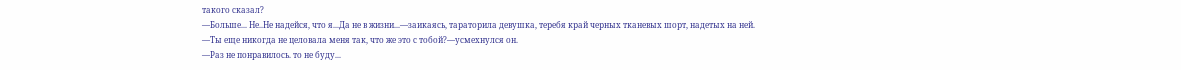такого сказал?
—Больше... Не..Не надейся, что я...Да не в жизни...—заикаясь, тараторила девушка, теребя край черных тканевых шорт, надетых на ней.
—Ты еще никогда не целовала меня так, что же это с тобой?—усмехнулся он.
—Раз не понравилось. то не буду...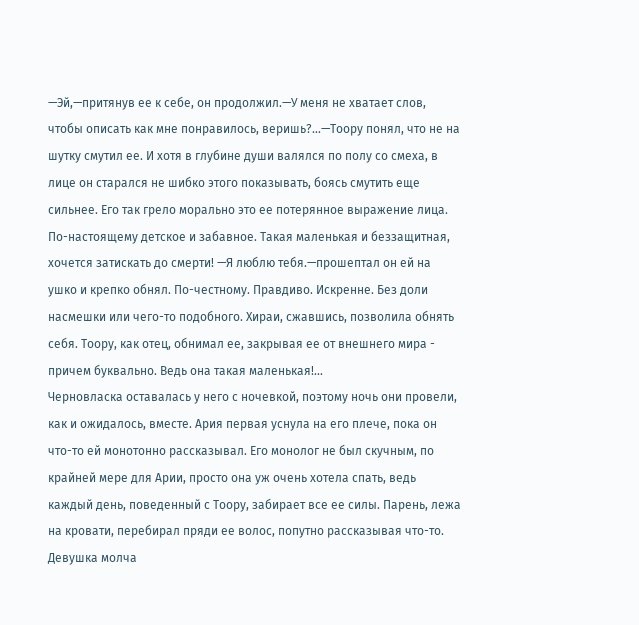—Эй,—притянув ее к себе, он продолжил.—У меня не хватает слов, чтобы описать как мне понравилось, веришь?...—Тоору понял, что не на шутку смутил ее. И хотя в глубине души валялся по полу со смеха, в лице он старался не шибко этого показывать, боясь смутить еще сильнее. Его так грело морально это ее потерянное выражение лица. По-настоящему детское и забавное. Такая маленькая и беззащитная, хочется затискать до смерти! —Я люблю тебя.—прошептал он ей на ушко и крепко обнял. По-честному. Правдиво. Искренне. Без доли насмешки или чего-то подобного. Хираи, сжавшись, позволила обнять себя. Тоору, как отец, обнимал ее, закрывая ее от внешнего мира - причем буквально. Ведь она такая маленькая!...
Черновласка оставалась у него с ночевкой, поэтому ночь они провели, как и ожидалось, вместе. Ария первая уснула на его плече, пока он что-то ей монотонно рассказывал. Его монолог не был скучным, по крайней мере для Арии, просто она уж очень хотела спать, ведь каждый день, поведенный с Тоору, забирает все ее силы. Парень, лежа на кровати, перебирал пряди ее волос, попутно рассказывая что-то. Девушка молча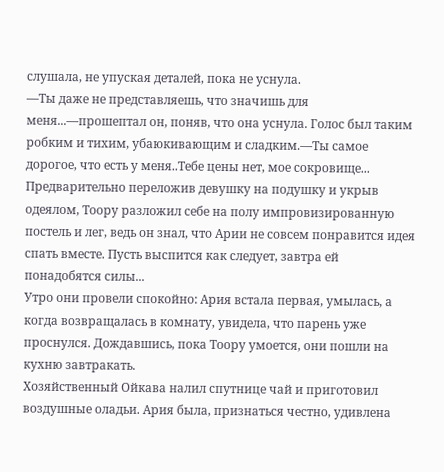слушала, не упуская деталей, пока не уснула.
—Ты даже не представляешь, что значишь для меня...—прошептал он, поняв, что она уснула. Голос был таким робким и тихим, убаюкивающим и сладким.—Ты самое дорогое, что есть у меня..Тебе цены нет, мое сокровище...
Предварительно переложив девушку на подушку и укрыв одеялом, Тоору разложил себе на полу импровизированную постель и лег, ведь он знал, что Арии не совсем понравится идея спать вместе. Пусть выспится как следует, завтра ей понадобятся силы...
Утро они провели спокойно: Ария встала первая, умылась, а когда возвращалась в комнату, увидела, что парень уже проснулся. Дождавшись, пока Тоору умоется, они пошли на кухню завтракать.
Хозяйственный Ойкава налил спутнице чай и приготовил воздушные оладьи. Ария была, признаться честно, удивлена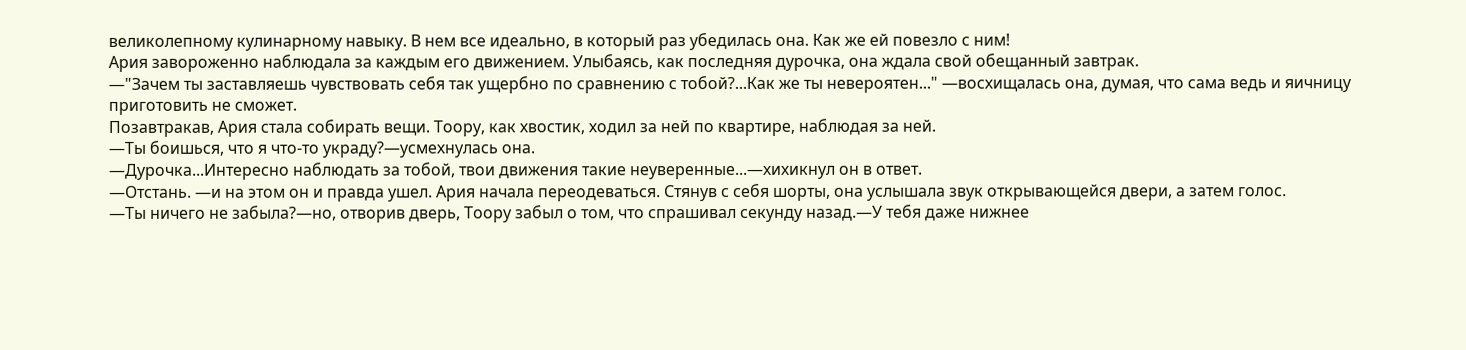великолепному кулинарному навыку. В нем все идеально, в который раз убедилась она. Как же ей повезло с ним!
Ария завороженно наблюдала за каждым его движением. Улыбаясь, как последняя дурочка, она ждала свой обещанный завтрак.
—"Зачем ты заставляешь чувствовать себя так ущербно по сравнению с тобой?...Как же ты невероятен..." —восхищалась она, думая, что сама ведь и яичницу приготовить не сможет.
Позавтракав, Ария стала собирать вещи. Тоору, как хвостик, ходил за ней по квартире, наблюдая за ней.
—Ты боишься, что я что-то украду?—усмехнулась она.
—Дурочка...Интересно наблюдать за тобой, твои движения такие неуверенные...—хихикнул он в ответ.
—Отстань. —и на этом он и правда ушел. Ария начала переодеваться. Стянув с себя шорты, она услышала звук открывающейся двери, а затем голос.
—Ты ничего не забыла?—но, отворив дверь, Тоору забыл о том, что спрашивал секунду назад.—У тебя даже нижнее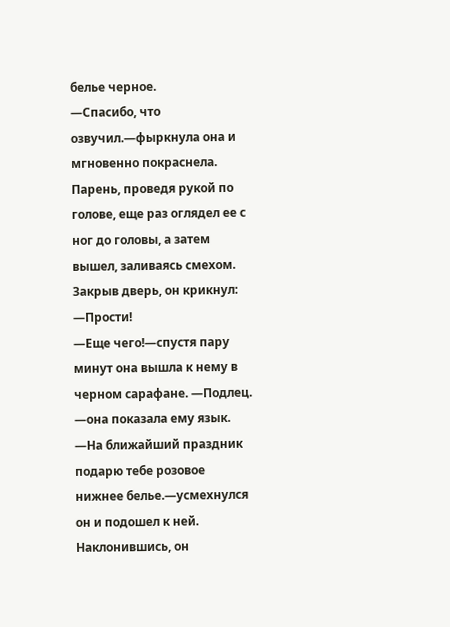белье черное.
—Спасибо, что озвучил.—фыркнула она и мгновенно покраснела. Парень, проведя рукой по голове, еще раз оглядел ее с ног до головы, а затем вышел, заливаясь смехом. Закрыв дверь, он крикнул:
—Прости!
—Еще чего!—спустя пару минут она вышла к нему в черном сарафане. —Подлец. —она показала ему язык.
—На ближайший праздник подарю тебе розовое нижнее белье.—усмехнулся он и подошел к ней. Наклонившись, он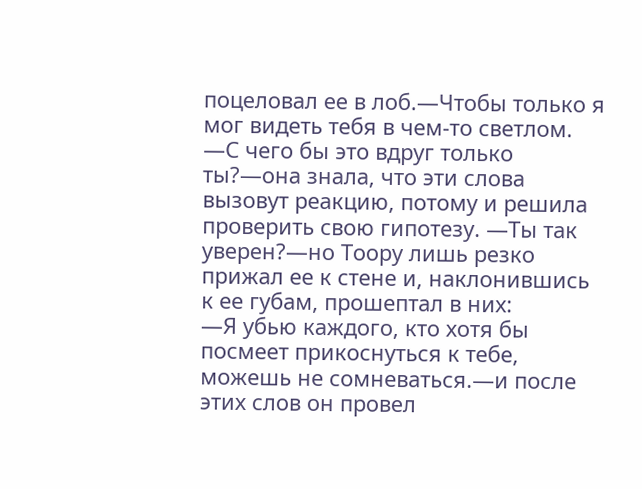поцеловал ее в лоб.—Чтобы только я мог видеть тебя в чем-то светлом.
—С чего бы это вдруг только ты?—она знала, что эти слова вызовут реакцию, потому и решила проверить свою гипотезу. —Ты так уверен?—но Тоору лишь резко прижал ее к стене и, наклонившись к ее губам, прошептал в них:
—Я убью каждого, кто хотя бы посмеет прикоснуться к тебе, можешь не сомневаться.—и после этих слов он провел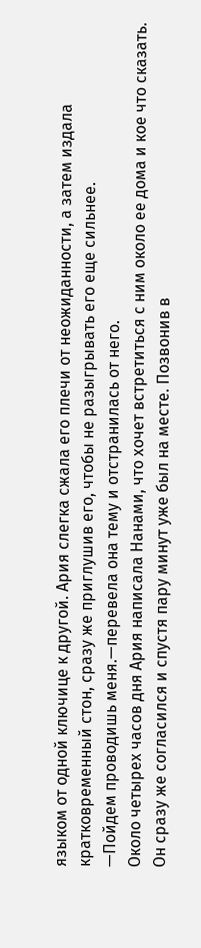языком от одной ключице к другой. Ария слегка сжала его плечи от неожиданности, а затем издала кратковременный стон, сразу же приглушив его, чтобы не разыгрывать его еще сильнее.
—Пойдем проводишь меня.—перевела она тему и отстранилась от него.
Около четырех часов дня Ария написала Нанами, что хочет встретиться с ним около ее дома и кое что сказать. Он сразу же согласился и спустя пару минут уже был на месте. Позвонив в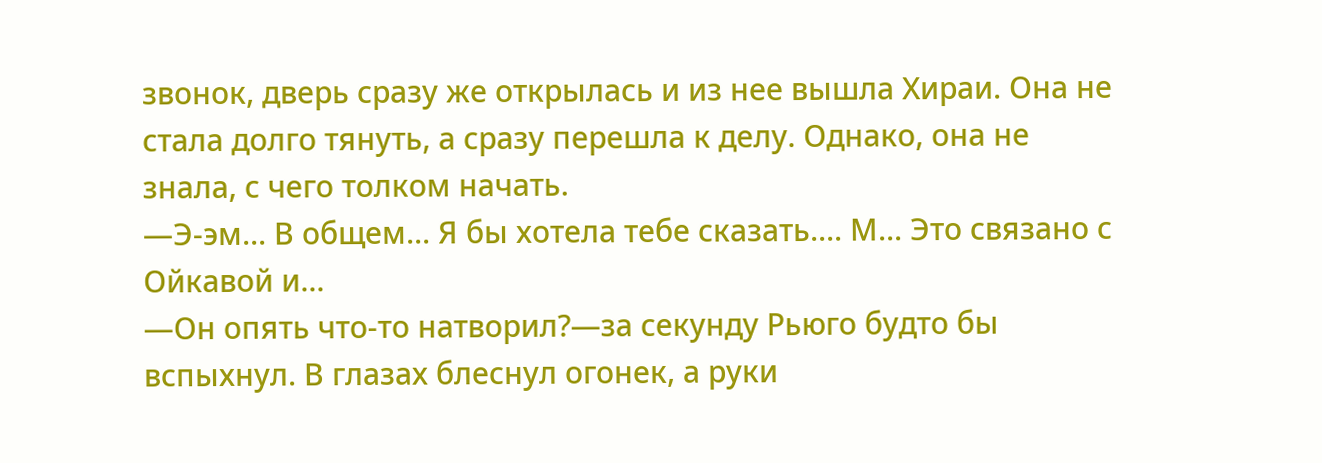звонок, дверь сразу же открылась и из нее вышла Хираи. Она не стала долго тянуть, а сразу перешла к делу. Однако, она не знала, с чего толком начать.
—Э-эм... В общем... Я бы хотела тебе сказать.... М... Это связано с Ойкавой и...
—Он опять что-то натворил?—за секунду Рьюго будто бы вспыхнул. В глазах блеснул огонек, а руки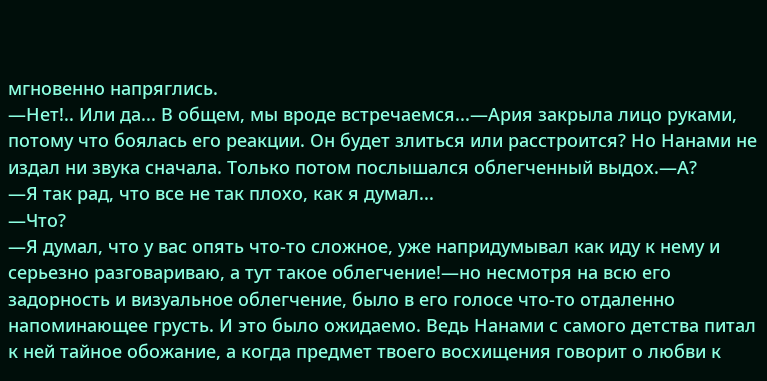мгновенно напряглись.
—Нет!.. Или да... В общем, мы вроде встречаемся...—Ария закрыла лицо руками, потому что боялась его реакции. Он будет злиться или расстроится? Но Нанами не издал ни звука сначала. Только потом послышался облегченный выдох.—А?
—Я так рад, что все не так плохо, как я думал...
—Что?
—Я думал, что у вас опять что-то сложное, уже напридумывал как иду к нему и серьезно разговариваю, а тут такое облегчение!—но несмотря на всю его задорность и визуальное облегчение, было в его голосе что-то отдаленно напоминающее грусть. И это было ожидаемо. Ведь Нанами с самого детства питал к ней тайное обожание, а когда предмет твоего восхищения говорит о любви к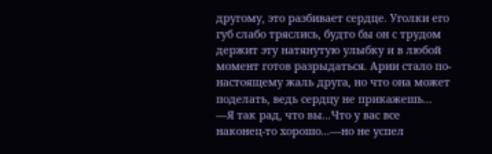другому, это разбивает сердце. Уголки его губ слабо тряслись, будто бы он с трудом держит эту натянутую улыбку и в любой момент готов разрыдаться. Арии стало по-настоящему жаль друга, но что она может поделать, ведь сердцу не прикажешь... —Я так рад, что вы...Что у вас все наконец-то хорошо...—но не успел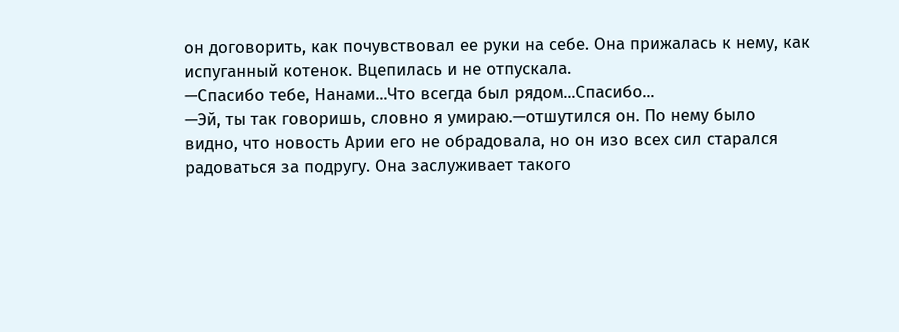он договорить, как почувствовал ее руки на себе. Она прижалась к нему, как испуганный котенок. Вцепилась и не отпускала.
—Спасибо тебе, Нанами...Что всегда был рядом...Спасибо...
—Эй, ты так говоришь, словно я умираю.—отшутился он. По нему было видно, что новость Арии его не обрадовала, но он изо всех сил старался радоваться за подругу. Она заслуживает такого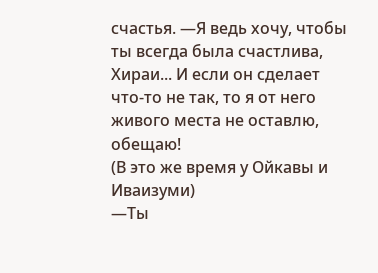счастья. —Я ведь хочу, чтобы ты всегда была счастлива, Хираи... И если он сделает что-то не так, то я от него живого места не оставлю, обещаю!
(В это же время у Ойкавы и Иваизуми)
—Ты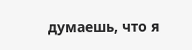думаешь, что я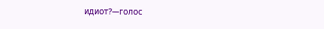идиот?—голос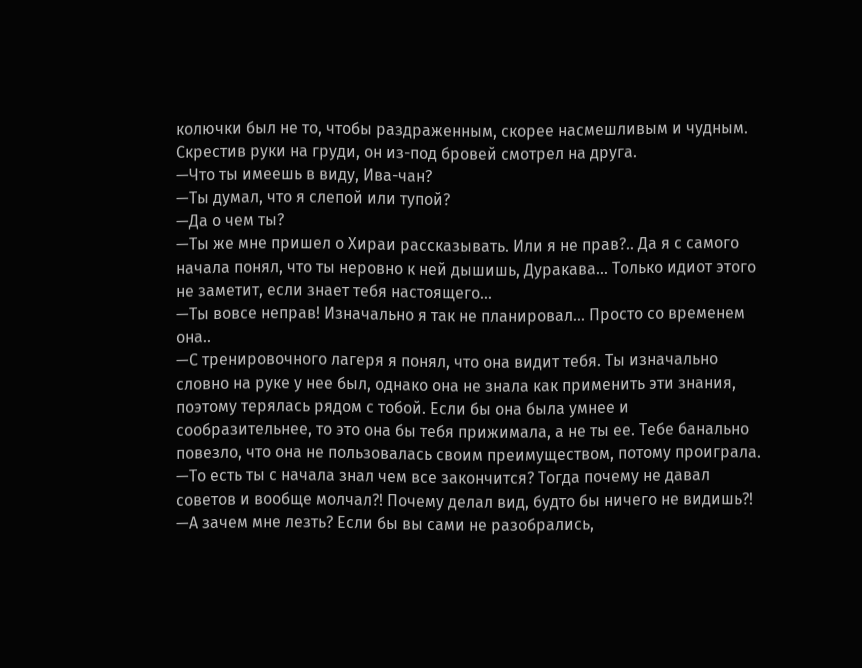колючки был не то, чтобы раздраженным, скорее насмешливым и чудным. Скрестив руки на груди, он из-под бровей смотрел на друга.
—Что ты имеешь в виду, Ива-чан?
—Ты думал, что я слепой или тупой?
—Да о чем ты?
—Ты же мне пришел о Хираи рассказывать. Или я не прав?.. Да я с самого начала понял, что ты неровно к ней дышишь, Дуракава... Только идиот этого не заметит, если знает тебя настоящего...
—Ты вовсе неправ! Изначально я так не планировал... Просто со временем она..
—С тренировочного лагеря я понял, что она видит тебя. Ты изначально словно на руке у нее был, однако она не знала как применить эти знания, поэтому терялась рядом с тобой. Если бы она была умнее и сообразительнее, то это она бы тебя прижимала, а не ты ее. Тебе банально повезло, что она не пользовалась своим преимуществом, потому проиграла.
—То есть ты с начала знал чем все закончится? Тогда почему не давал советов и вообще молчал?! Почему делал вид, будто бы ничего не видишь?!
—А зачем мне лезть? Если бы вы сами не разобрались,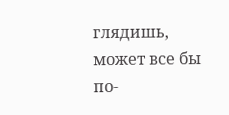глядишь, может все бы по-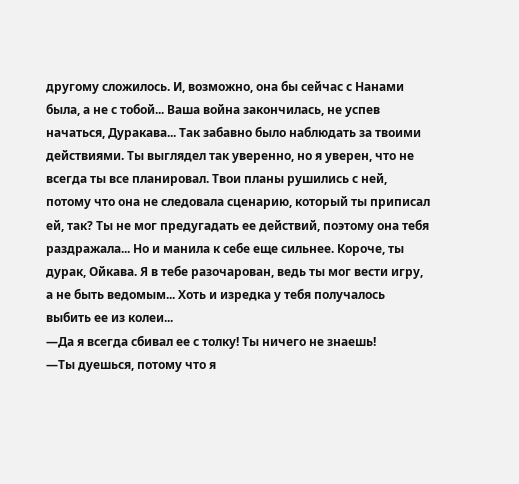другому сложилось. И, возможно, она бы сейчас с Нанами была, а не с тобой... Ваша война закончилась, не успев начаться, Дуракава... Так забавно было наблюдать за твоими действиями. Ты выглядел так уверенно, но я уверен, что не всегда ты все планировал. Твои планы рушились с ней, потому что она не следовала сценарию, который ты приписал ей, так? Ты не мог предугадать ее действий, поэтому она тебя раздражала... Но и манила к себе еще сильнее. Короче, ты дурак, Ойкава. Я в тебе разочарован, ведь ты мог вести игру, а не быть ведомым... Хоть и изредка у тебя получалось выбить ее из колеи...
—Да я всегда сбивал ее с толку! Ты ничего не знаешь!
—Ты дуешься, потому что я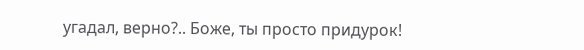угадал, верно?.. Боже, ты просто придурок!